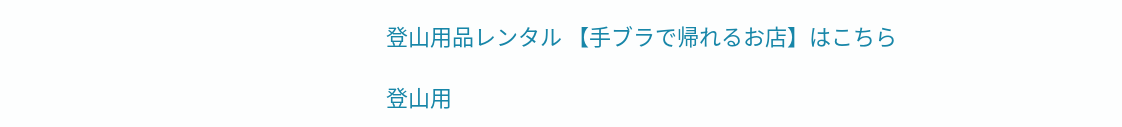登山用品レンタル 【手ブラで帰れるお店】はこちら

登山用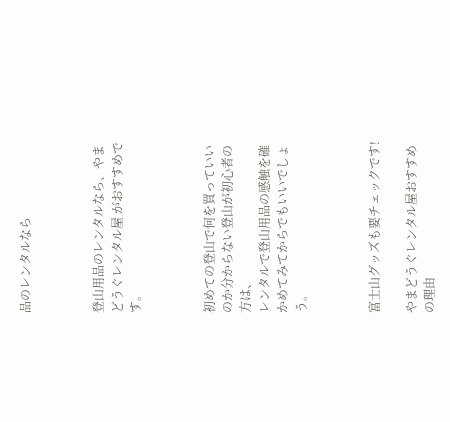品のレンタルなら



登山用品のレンタルなら、やまどうぐレンタル屋 がおすすめです。



初めての登山で何を買っていいのか分からない登山が初心者の方は、
レンタルで登山用品の感触を確かめてみてからでもいいでしょう。



富士山グッズも要チェックです!

やまどうぐレンタル屋おすすめの理由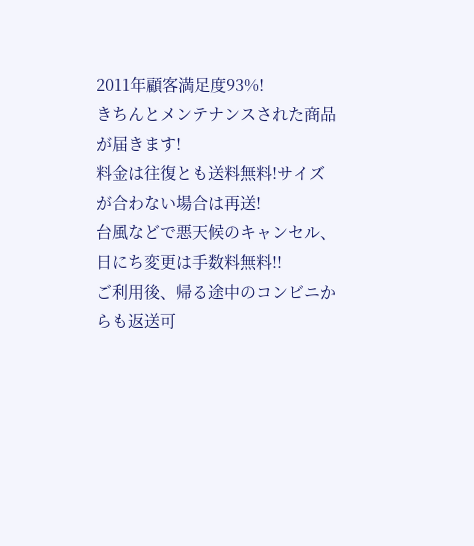2011年顧客満足度93%!
きちんとメンテナンスされた商品が届きます!
料金は往復とも送料無料!サイズが合わない場合は再送!
台風などで悪天候のキャンセル、日にち変更は手数料無料!!
ご利用後、帰る途中のコンビニからも返送可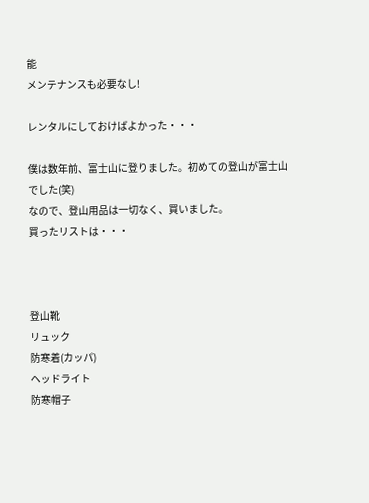能
メンテナンスも必要なし!

レンタルにしておけばよかった・・・

僕は数年前、富士山に登りました。初めての登山が富士山でした(笑)
なので、登山用品は一切なく、買いました。
買ったリストは・・・



登山靴
リュック
防寒着(カッパ)
ヘッドライト
防寒帽子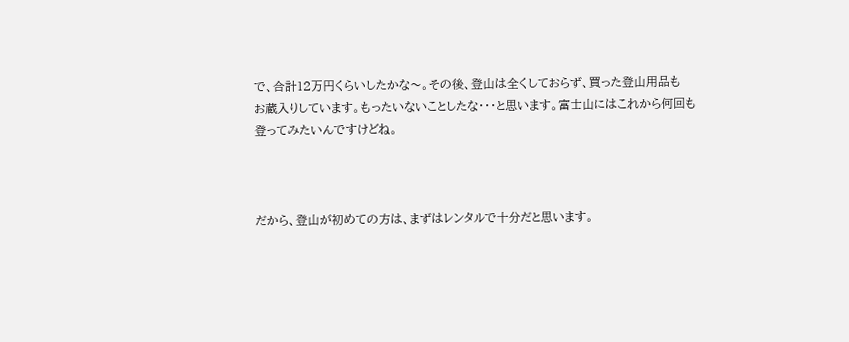で、合計12万円くらいしたかな〜。その後、登山は全くしておらず、買った登山用品も
お蔵入りしています。もったいないことしたな・・・と思います。富士山にはこれから何回も
登ってみたいんですけどね。



だから、登山が初めての方は、まずはレンタルで十分だと思います。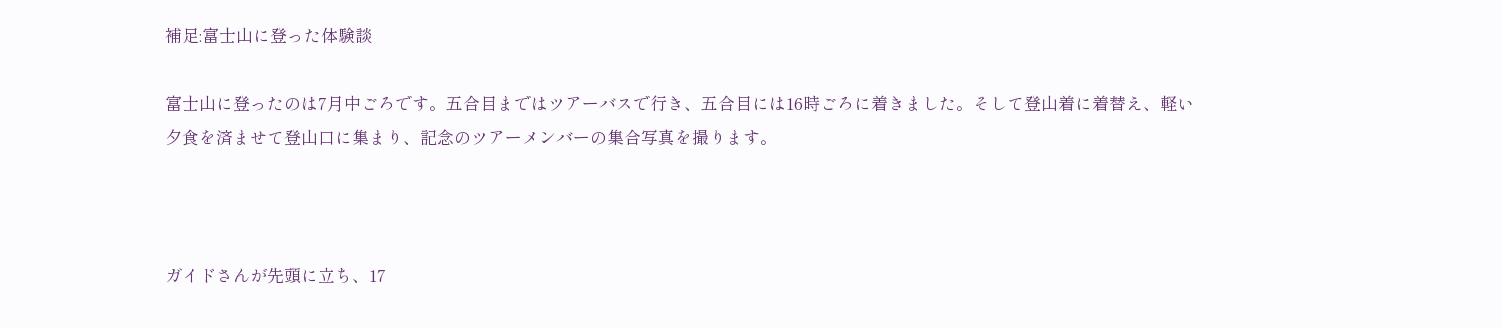補足:富士山に登った体験談

富士山に登ったのは7月中ごろです。五合目まではツアーバスで行き、五合目には16時ごろに着きました。そして登山着に着替え、軽い夕食を済ませて登山口に集まり、記念のツアーメンバーの集合写真を撮ります。



ガイドさんが先頭に立ち、17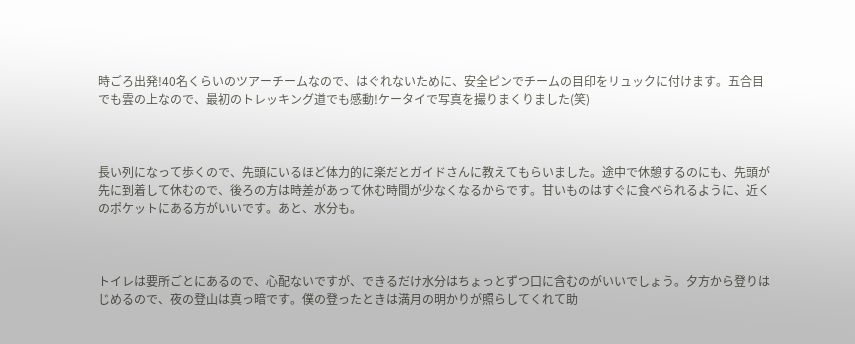時ごろ出発!40名くらいのツアーチームなので、はぐれないために、安全ピンでチームの目印をリュックに付けます。五合目でも雲の上なので、最初のトレッキング道でも感動!ケータイで写真を撮りまくりました(笑)



長い列になって歩くので、先頭にいるほど体力的に楽だとガイドさんに教えてもらいました。途中で休憩するのにも、先頭が先に到着して休むので、後ろの方は時差があって休む時間が少なくなるからです。甘いものはすぐに食べられるように、近くのポケットにある方がいいです。あと、水分も。



トイレは要所ごとにあるので、心配ないですが、できるだけ水分はちょっとずつ口に含むのがいいでしょう。夕方から登りはじめるので、夜の登山は真っ暗です。僕の登ったときは満月の明かりが照らしてくれて助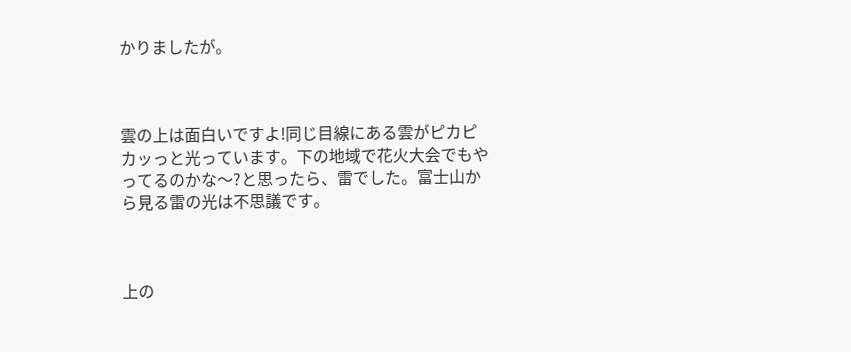かりましたが。



雲の上は面白いですよ!同じ目線にある雲がピカピカッっと光っています。下の地域で花火大会でもやってるのかな〜?と思ったら、雷でした。富士山から見る雷の光は不思議です。



上の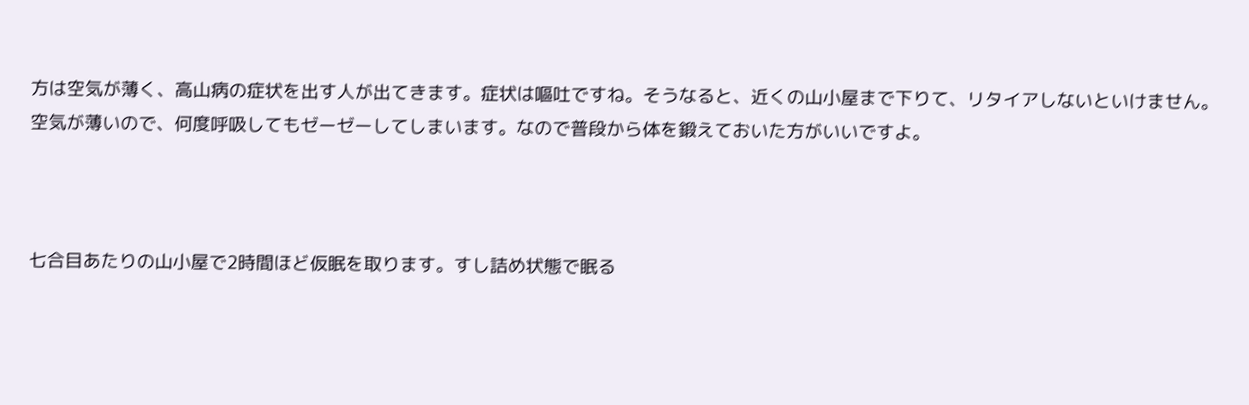方は空気が薄く、高山病の症状を出す人が出てきます。症状は嘔吐ですね。そうなると、近くの山小屋まで下りて、リタイアしないといけません。空気が薄いので、何度呼吸してもゼーゼーしてしまいます。なので普段から体を鍛えておいた方がいいですよ。



七合目あたりの山小屋で2時間ほど仮眠を取ります。すし詰め状態で眠る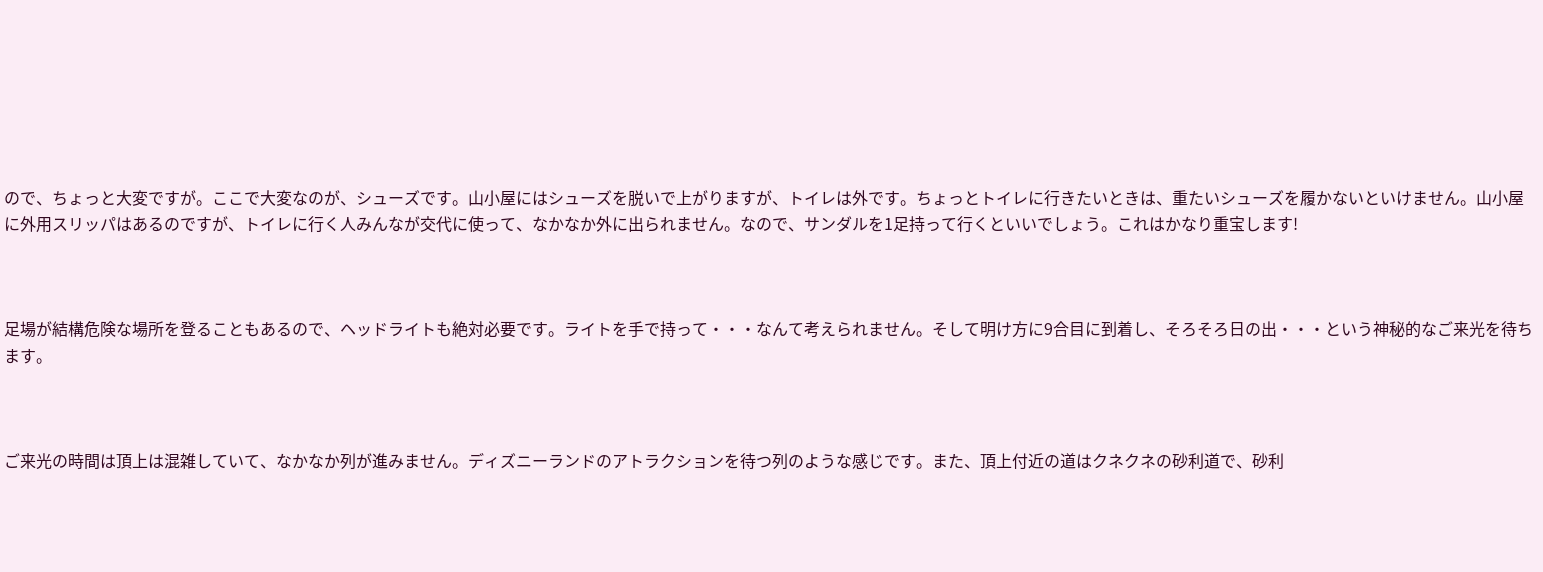ので、ちょっと大変ですが。ここで大変なのが、シューズです。山小屋にはシューズを脱いで上がりますが、トイレは外です。ちょっとトイレに行きたいときは、重たいシューズを履かないといけません。山小屋に外用スリッパはあるのですが、トイレに行く人みんなが交代に使って、なかなか外に出られません。なので、サンダルを1足持って行くといいでしょう。これはかなり重宝します!



足場が結構危険な場所を登ることもあるので、ヘッドライトも絶対必要です。ライトを手で持って・・・なんて考えられません。そして明け方に9合目に到着し、そろそろ日の出・・・という神秘的なご来光を待ちます。



ご来光の時間は頂上は混雑していて、なかなか列が進みません。ディズニーランドのアトラクションを待つ列のような感じです。また、頂上付近の道はクネクネの砂利道で、砂利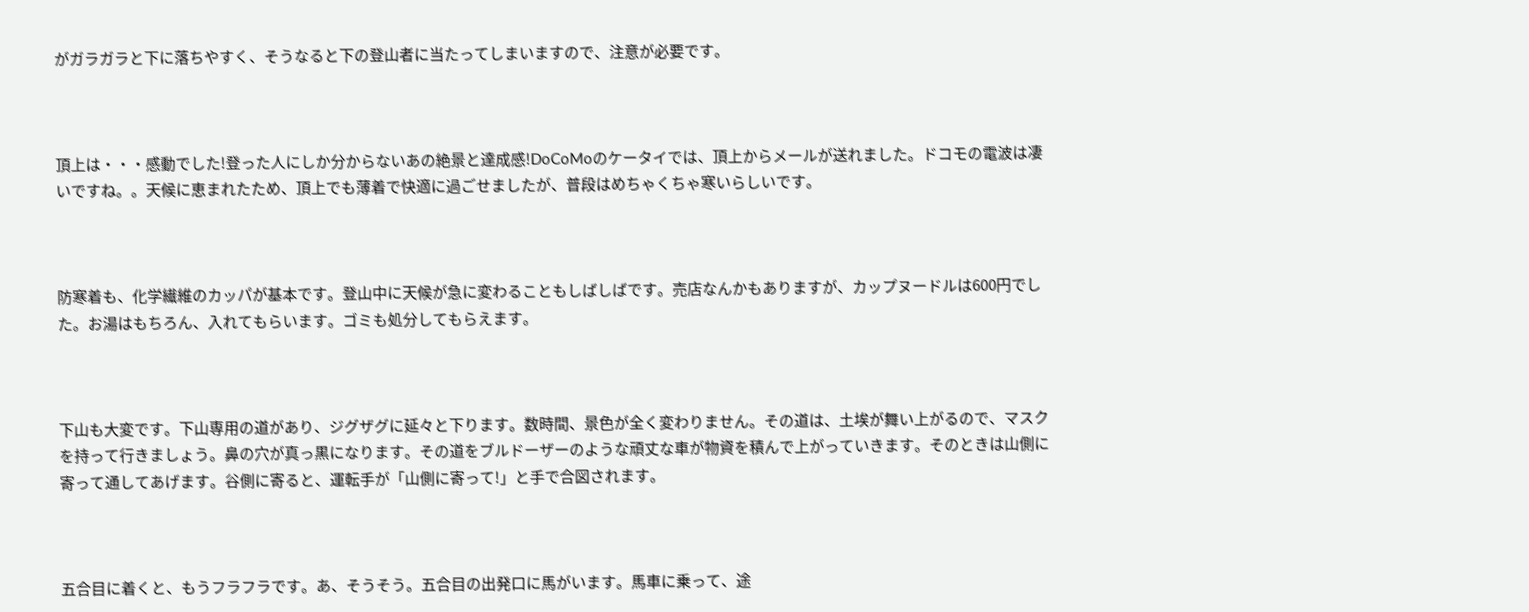がガラガラと下に落ちやすく、そうなると下の登山者に当たってしまいますので、注意が必要です。



頂上は・・・感動でした!登った人にしか分からないあの絶景と達成感!DoCoMoのケータイでは、頂上からメールが送れました。ドコモの電波は凄いですね。。天候に恵まれたため、頂上でも薄着で快適に過ごせましたが、普段はめちゃくちゃ寒いらしいです。



防寒着も、化学繊維のカッパが基本です。登山中に天候が急に変わることもしばしばです。売店なんかもありますが、カップヌードルは600円でした。お湯はもちろん、入れてもらいます。ゴミも処分してもらえます。



下山も大変です。下山専用の道があり、ジグザグに延々と下ります。数時間、景色が全く変わりません。その道は、土埃が舞い上がるので、マスクを持って行きましょう。鼻の穴が真っ黒になります。その道をブルドーザーのような頑丈な車が物資を積んで上がっていきます。そのときは山側に寄って通してあげます。谷側に寄ると、運転手が「山側に寄って!」と手で合図されます。



五合目に着くと、もうフラフラです。あ、そうそう。五合目の出発口に馬がいます。馬車に乗って、途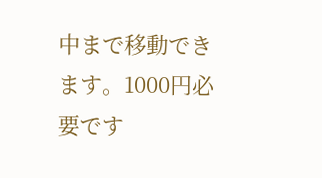中まで移動できます。1000円必要です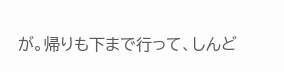が。帰りも下まで行って、しんど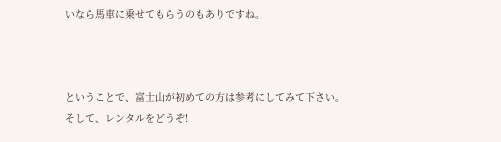いなら馬車に乗せてもらうのもありですね。



ということで、富士山が初めての方は参考にしてみて下さい。
そして、レンタルをどうぞ!